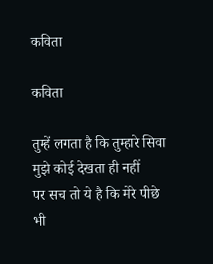कविता

कविता

तुम्हें लगता है कि तुम्हारे सिवा मुझे कोई देखता ही नहीं
पर सच तो ये है कि मेरे पीछे भी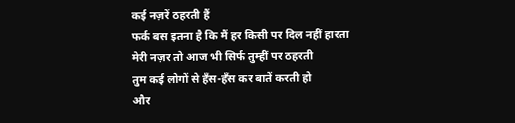कई नज़रें ठहरती हैं
फर्क बस इतना है कि मैं हर किसी पर दिल नहीं हारता
मेरी नज़र तो आज भी सिर्फ तुम्हीं पर ठहरती
तुम कई लोगों से हँस-हँस कर बातें करती हो
और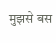मुझसे बस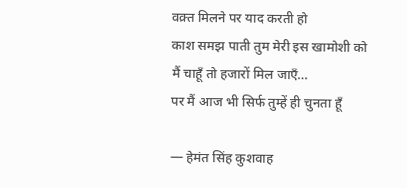वक़्त मिलने पर याद करती हो
काश समझ पाती तुम मेरी इस खामोशी को
मैं चाहूँ तो हजारों मिल जाएँ…
पर मैं आज भी सिर्फ तुम्हें ही चुनता हूँ

— हेमंत सिंह कुशवाह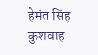हेमंत सिंह कुशवाह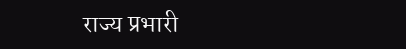राज्य प्रभारी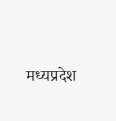मध्यप्रदेश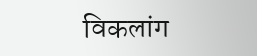विकलांग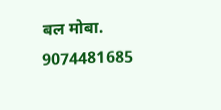बल मोबा. 9074481685